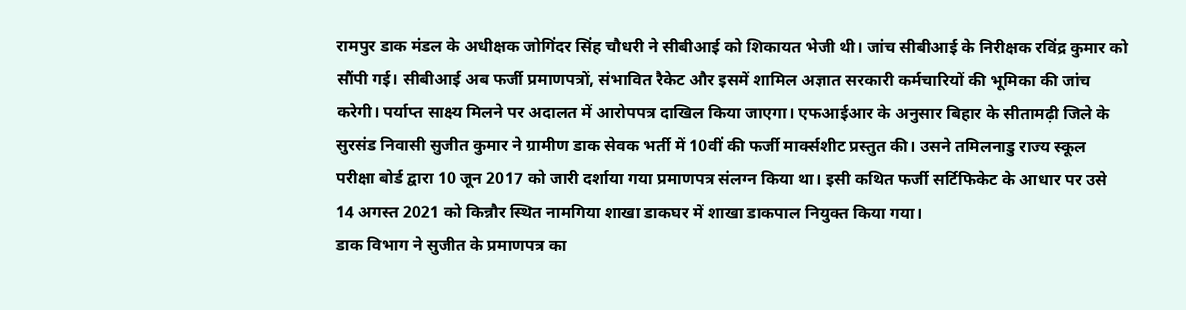रामपुर डाक मंडल के अधीक्षक जोगिंदर सिंह चौधरी ने सीबीआई को शिकायत भेजी थी। जांच सीबीआई के निरीक्षक रविंद्र कुमार को सौंपी गई। सीबीआई अब फर्जी प्रमाणपत्रों, संभावित रैकेट और इसमें शामिल अज्ञात सरकारी कर्मचारियों की भूमिका की जांच करेगी। पर्याप्त साक्ष्य मिलने पर अदालत में आरोपपत्र दाखिल किया जाएगा। एफआईआर के अनुसार बिहार के सीतामढ़ी जिले के सुरसंड निवासी सुजीत कुमार ने ग्रामीण डाक सेवक भर्ती में 10वीं की फर्जी मार्क्सशीट प्रस्तुत की। उसने तमिलनाडु राज्य स्कूल परीक्षा बोर्ड द्वारा 10 जून 2017 को जारी दर्शाया गया प्रमाणपत्र संलग्न किया था। इसी कथित फर्जी सर्टिफिकेट के आधार पर उसे 14 अगस्त 2021 को किन्नौर स्थित नामगिया शाखा डाकघर में शाखा डाकपाल नियुक्त किया गया।
डाक विभाग ने सुजीत के प्रमाणपत्र का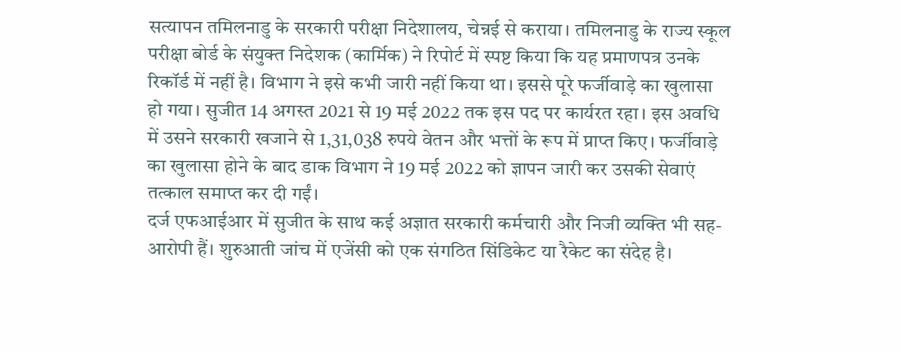सत्यापन तमिलनाडु के सरकारी परीक्षा निदेशालय, चेन्नई से कराया। तमिलनाडु के राज्य स्कूल परीक्षा बोर्ड के संयुक्त निदेशक (कार्मिक) ने रिपोर्ट में स्पष्ट किया कि यह प्रमाणपत्र उनके रिकॉर्ड में नहीं है। विभाग ने इसे कभी जारी नहीं किया था। इससे पूरे फर्जीवाड़े का खुलासा हो गया। सुजीत 14 अगस्त 2021 से 19 मई 2022 तक इस पद पर कार्यरत रहा। इस अवधि में उसने सरकारी खजाने से 1,31,038 रुपये वेतन और भत्तों के रूप में प्राप्त किए। फर्जीवाड़े का खुलासा होने के बाद डाक विभाग ने 19 मई 2022 को ज्ञापन जारी कर उसकी सेवाएं तत्काल समाप्त कर दी गईं।
दर्ज एफआईआर में सुजीत के साथ कई अज्ञात सरकारी कर्मचारी और निजी व्यक्ति भी सह-आरोपी हैं। शुरुआती जांच में एजेंसी को एक संगठित सिंडिकेट या रैकेट का संदेह है।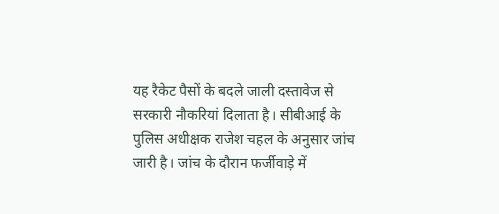यह रैकेट पैसों के बदले जाली दस्तावेज से सरकारी नौकरियां दिलाता है। सीबीआई के पुलिस अधीक्षक राजेश चहल के अनुसार जांच जारी है। जांच के दौरान फर्जीवाड़े में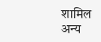शामिल अन्य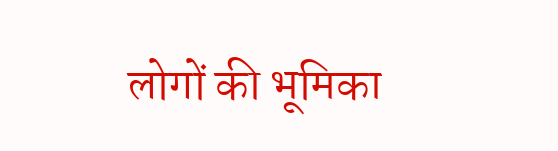लोगों की भूमिका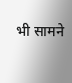भी सामने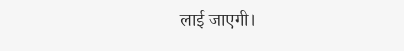लाई जाएगी।